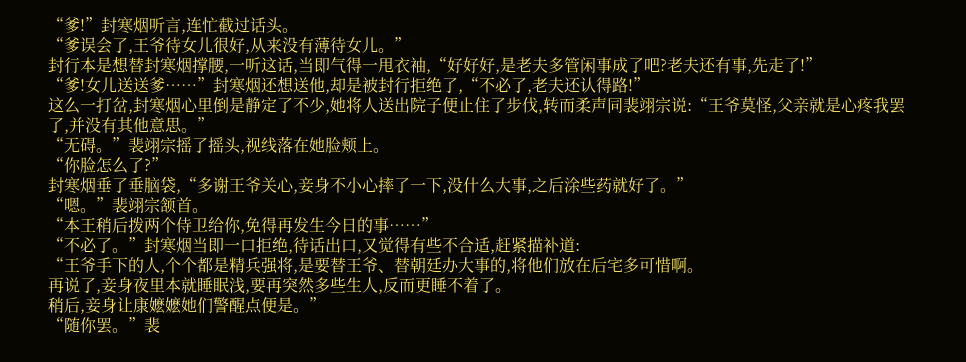“爹!”封寒烟听言,连忙截过话头。
“爹误会了,王爷待女儿很好,从来没有薄待女儿。”
封行本是想替封寒烟撑腰,一听这话,当即气得一甩衣袖,“好好好,是老夫多管闲事成了吧?老夫还有事,先走了!”
“爹!女儿送送爹……”封寒烟还想送他,却是被封行拒绝了,“不必了,老夫还认得路!”
这么一打岔,封寒烟心里倒是静定了不少,她将人送出院子便止住了步伐,转而柔声同裴翊宗说:“王爷莫怪,父亲就是心疼我罢了,并没有其他意思。”
“无碍。”裴翊宗摇了摇头,视线落在她脸颊上。
“你脸怎么了?”
封寒烟垂了垂脑袋,“多谢王爷关心,妾身不小心摔了一下,没什么大事,之后涂些药就好了。”
“嗯。”裴翊宗颔首。
“本王稍后拨两个侍卫给你,免得再发生今日的事……”
“不必了。”封寒烟当即一口拒绝,待话出口,又觉得有些不合适,赶紧描补道:
“王爷手下的人,个个都是精兵强将,是要替王爷、替朝廷办大事的,将他们放在后宅多可惜啊。
再说了,妾身夜里本就睡眠浅,要再突然多些生人,反而更睡不着了。
稍后,妾身让康嬷嬷她们警醒点便是。”
“随你罢。”裴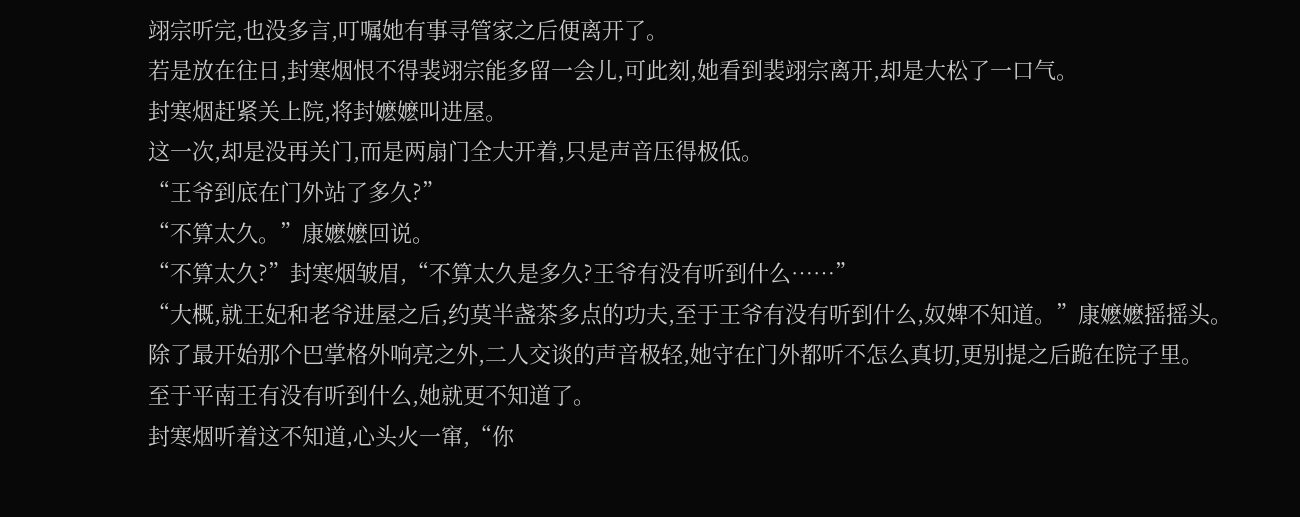翊宗听完,也没多言,叮嘱她有事寻管家之后便离开了。
若是放在往日,封寒烟恨不得裴翊宗能多留一会儿,可此刻,她看到裴翊宗离开,却是大松了一口气。
封寒烟赶紧关上院,将封嬷嬷叫进屋。
这一次,却是没再关门,而是两扇门全大开着,只是声音压得极低。
“王爷到底在门外站了多久?”
“不算太久。”康嬷嬷回说。
“不算太久?”封寒烟皱眉,“不算太久是多久?王爷有没有听到什么……”
“大概,就王妃和老爷进屋之后,约莫半盏茶多点的功夫,至于王爷有没有听到什么,奴婢不知道。”康嬷嬷摇摇头。
除了最开始那个巴掌格外响亮之外,二人交谈的声音极轻,她守在门外都听不怎么真切,更别提之后跪在院子里。
至于平南王有没有听到什么,她就更不知道了。
封寒烟听着这不知道,心头火一窜,“你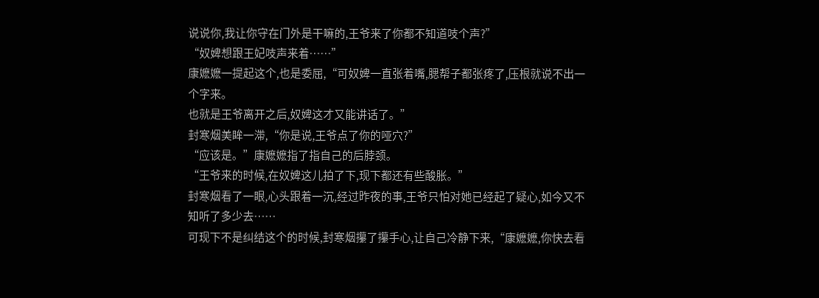说说你,我让你守在门外是干嘛的,王爷来了你都不知道吱个声?”
“奴婢想跟王妃吱声来着……”
康嬷嬷一提起这个,也是委屈,“可奴婢一直张着嘴,腮帮子都张疼了,压根就说不出一个字来。
也就是王爷离开之后,奴婢这才又能讲话了。”
封寒烟美眸一滞,“你是说,王爷点了你的哑穴?”
“应该是。”康嬷嬷指了指自己的后脖颈。
“王爷来的时候,在奴婢这儿拍了下,现下都还有些酸胀。”
封寒烟看了一眼,心头跟着一沉,经过昨夜的事,王爷只怕对她已经起了疑心,如今又不知听了多少去……
可现下不是纠结这个的时候,封寒烟攥了攥手心,让自己冷静下来,“康嬷嬷,你快去看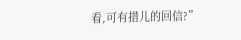看,可有措儿的回信?”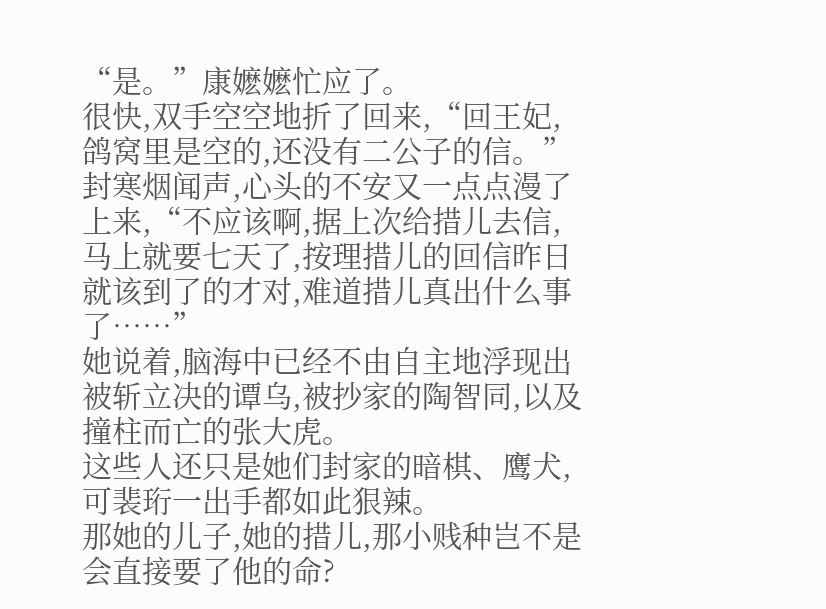“是。”康嬷嬷忙应了。
很快,双手空空地折了回来,“回王妃,鸽窝里是空的,还没有二公子的信。”
封寒烟闻声,心头的不安又一点点漫了上来,“不应该啊,据上次给措儿去信,马上就要七天了,按理措儿的回信昨日就该到了的才对,难道措儿真出什么事了……”
她说着,脑海中已经不由自主地浮现出被斩立决的谭乌,被抄家的陶智同,以及撞柱而亡的张大虎。
这些人还只是她们封家的暗棋、鹰犬,可裴珩一出手都如此狠辣。
那她的儿子,她的措儿,那小贱种岂不是会直接要了他的命?